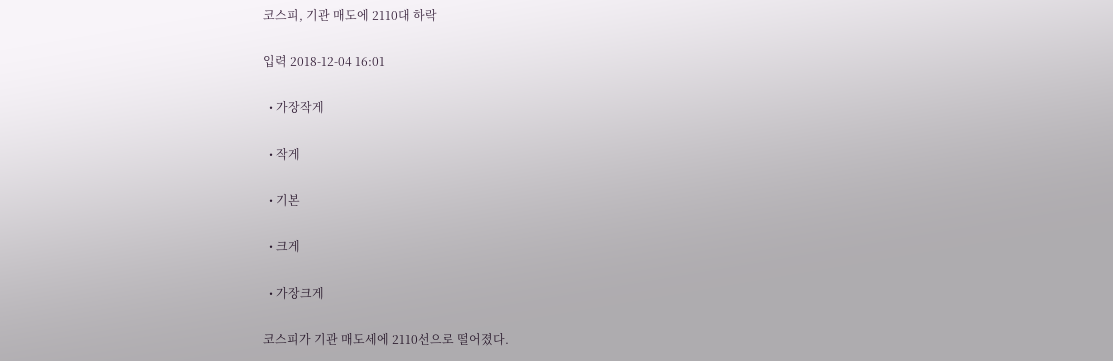코스피, 기관 매도에 2110대 하락

입력 2018-12-04 16:01

  • 가장작게

  • 작게

  • 기본

  • 크게

  • 가장크게

코스피가 기관 매도세에 2110선으로 떨어졌다.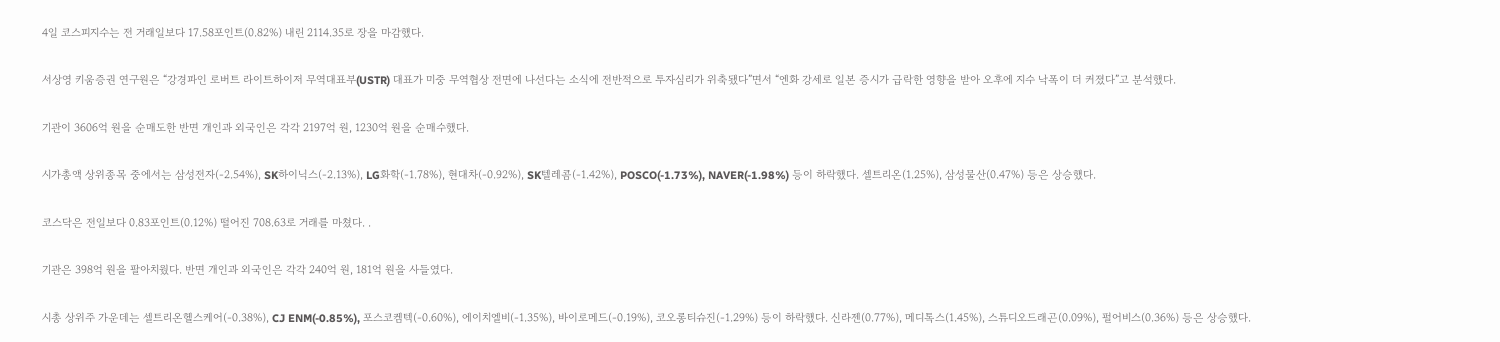4일 코스피지수는 전 거래일보다 17.58포인트(0.82%) 내린 2114.35로 장을 마감했다.

서상영 키움증권 연구원은 “강경파인 로버트 라이트하이저 무역대표부(USTR) 대표가 미중 무역협상 전면에 나선다는 소식에 전반적으로 투자심리가 위축됐다”면서 “엔화 강세로 일본 증시가 급락한 영향을 받아 오후에 지수 낙폭이 더 커졌다”고 분석했다.

기관이 3606억 원을 순매도한 반면 개인과 외국인은 각각 2197억 원, 1230억 원을 순매수했다.

시가총액 상위종목 중에서는 삼성전자(-2.54%), SK하이닉스(-2.13%), LG화학(-1.78%), 현대차(-0.92%), SK텔레콤(-1.42%), POSCO(-1.73%), NAVER(-1.98%) 등이 하락했다. 셀트리온(1.25%), 삼성물산(0.47%) 등은 상승했다.

코스닥은 전일보다 0.83포인트(0.12%) 떨어진 708.63로 거래를 마쳤다. .

기관은 398억 원을 팔아치웠다. 반면 개인과 외국인은 각각 240억 원, 181억 원을 사들였다.

시총 상위주 가운데는 셀트리온헬스케어(-0.38%), CJ ENM(-0.85%), 포스코켐텍(-0.60%), 에이치엘비(-1.35%), 바이로메드(-0.19%), 코오롱티슈진(-1.29%) 등이 하락했다. 신라젠(0.77%), 메디톡스(1.45%), 스튜디오드래곤(0.09%), 펄어비스(0.36%) 등은 상승했다.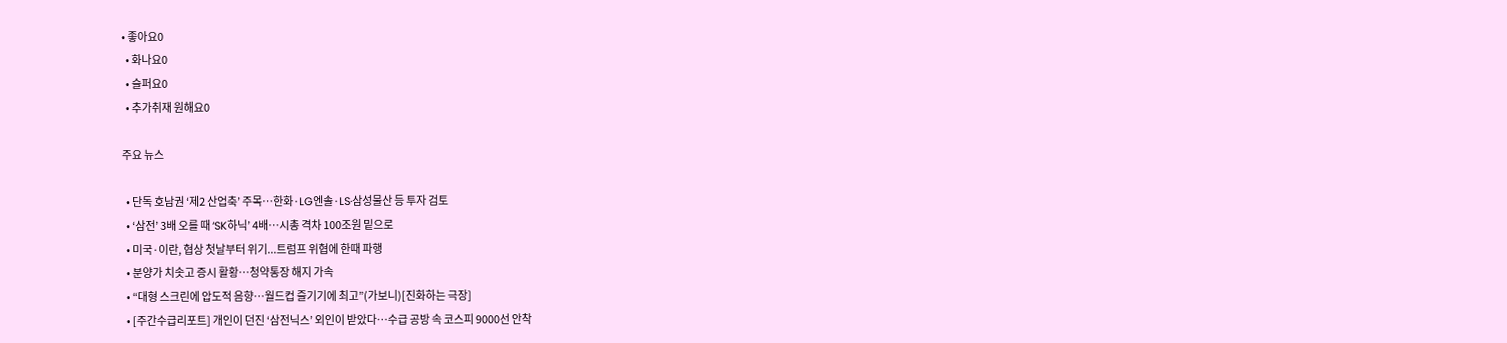• 좋아요0
  • 화나요0
  • 슬퍼요0
  • 추가취재 원해요0

주요 뉴스

  • 단독 호남권 ‘제2 산업축’ 주목…한화·LG엔솔·LS·삼성물산 등 투자 검토
  • ‘삼전’ 3배 오를 때 ‘SK하닉’ 4배…시총 격차 100조원 밑으로
  • 미국·이란, 협상 첫날부터 위기...트럼프 위협에 한때 파행
  • 분양가 치솟고 증시 활황⋯청약통장 해지 가속
  • “대형 스크린에 압도적 음향…월드컵 즐기기에 최고”(가보니)[진화하는 극장]
  • [주간수급리포트] 개인이 던진 ‘삼전닉스’ 외인이 받았다⋯수급 공방 속 코스피 9000선 안착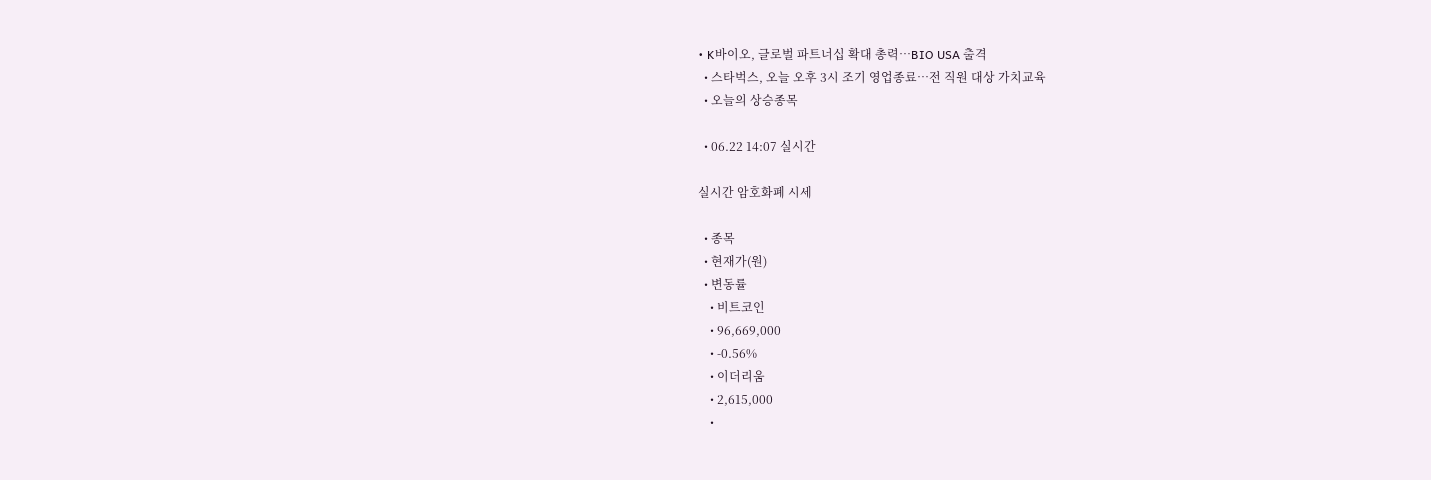• K바이오, 글로벌 파트너십 확대 총력…BIO USA 출격
  • 스타벅스, 오늘 오후 3시 조기 영업종료⋯전 직원 대상 가치교육
  • 오늘의 상승종목

  • 06.22 14:07 실시간

실시간 암호화폐 시세

  • 종목
  • 현재가(원)
  • 변동률
    • 비트코인
    • 96,669,000
    • -0.56%
    • 이더리움
    • 2,615,000
    •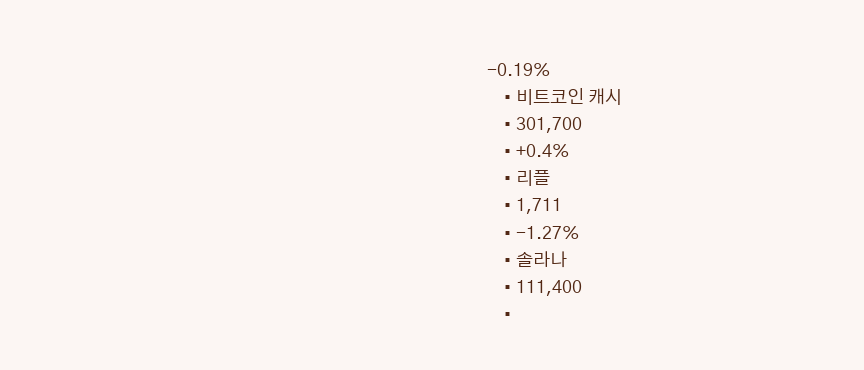-0.19%
    • 비트코인 캐시
    • 301,700
    • +0.4%
    • 리플
    • 1,711
    • -1.27%
    • 솔라나
    • 111,400
    •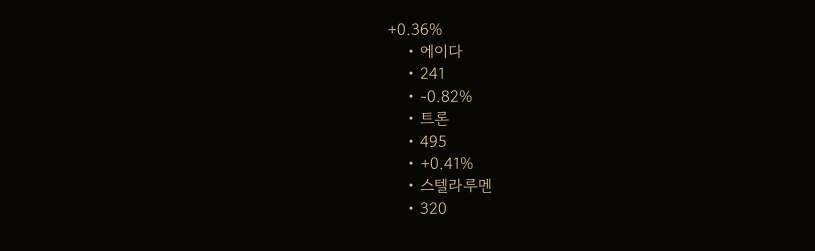+0.36%
    • 에이다
    • 241
    • -0.82%
    • 트론
    • 495
    • +0.41%
    • 스텔라루멘
    • 320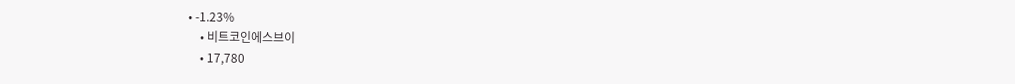• -1.23%
    • 비트코인에스브이
    • 17,780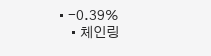• -0.39%
    • 체인링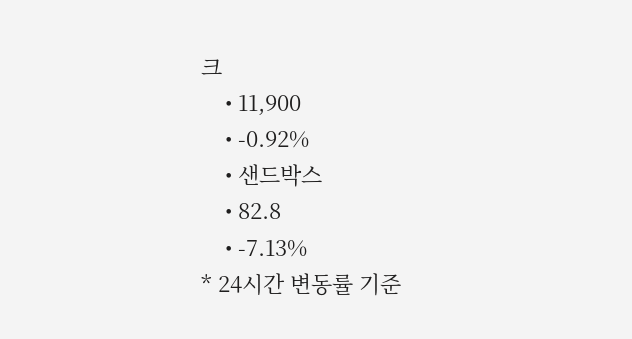크
    • 11,900
    • -0.92%
    • 샌드박스
    • 82.8
    • -7.13%
* 24시간 변동률 기준